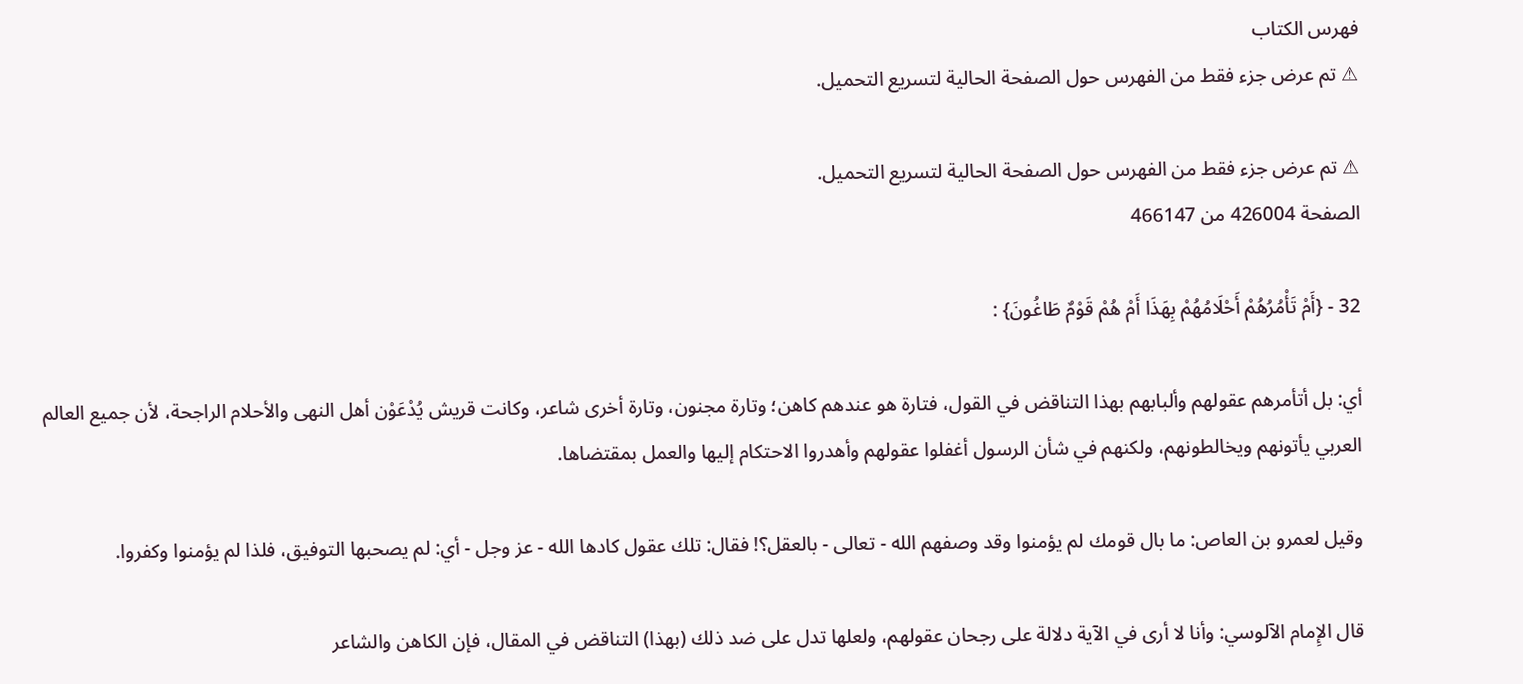فهرس الكتاب
⚠ تم عرض جزء فقط من الفهرس حول الصفحة الحالية لتسريع التحميل.

⚠ تم عرض جزء فقط من الفهرس حول الصفحة الحالية لتسريع التحميل.
الصفحة 426004 من 466147

32 - {أَمْ تَأْمُرُهُمْ أَحْلَامُهُمْ بِهَذَا أَمْ هُمْ قَوْمٌ طَاغُونَ} :

أي: بل أتأمرهم عقولهم وألبابهم بهذا التناقض في القول، فتارة هو عندهم كاهن؛ وتارة مجنون، وتارة أخرى شاعر، وكانت قريش يُدْعَوْن أهل النهى والأحلام الراجحة، لأن جميع العالم العربي يأتونهم ويخالطونهم، ولكنهم في شأن الرسول أغفلوا عقولهم وأهدروا الاحتكام إليها والعمل بمقتضاها.

وقيل لعمرو بن العاص: ما بال قومك لم يؤمنوا وقد وصفهم الله - تعالى - بالعقل؟! فقال: تلك عقول كادها الله - عز وجل - أي: لم يصحبها التوفيق، فلذا لم يؤمنوا وكفروا.

قال الإِمام الآلوسي: وأنا لا أرى في الآية دلالة على رجحان عقولهم، ولعلها تدل على ضد ذلك (بهذا) التناقض في المقال، فإن الكاهن والشاعر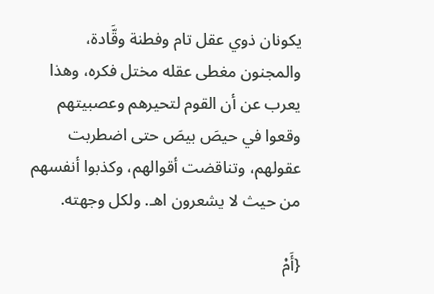يكونان ذوي عقل تام وفطنة وقَّادة، والمجنون مغطى عقله مختل فكره، وهذا يعرب عن أن القوم لتحيرهم وعصبيتهم وقعوا في حيصَ بيصَ حتى اضطربت عقولهم، وتناقضت أقوالهم، وكذبوا أنفسهم من حيث لا يشعرون اهـ. ولكل وجهته.

{أَمْ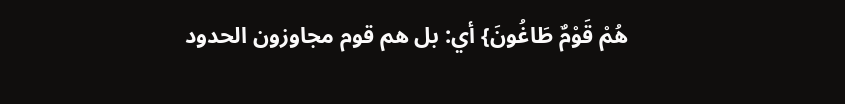هُمْ قَوْمٌ طَاغُونَ} أي: بل هم قوم مجاوزون الحدود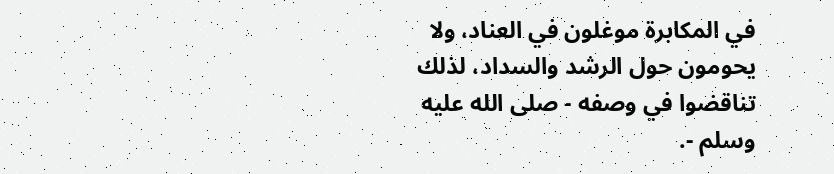في المكابرة موغلون في العناد، ولا يحومون حول الرشد والسداد، لذلك تناقضوا في وصفه - صلى الله عليه وسلم -.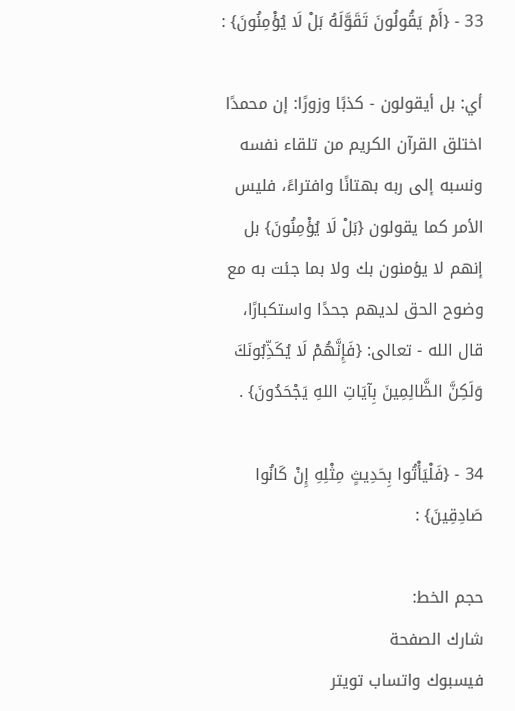33 - {أَمْ يَقُولُونَ تَقَوَّلَهُ بَلْ لَا يُؤْمِنُونَ} :

أي: بل أيقولون - كذبًا وزورًا: إن محمدًا اختلق القرآن الكريم من تلقاء نفسه ونسبه إلى ربه بهتانًا وافتراءً، فليس الأمر كما يقولون {بَلْ لَا يُؤْمِنُونَ} بل إنهم لا يؤمنون بك ولا بما جئت به مع وضوح الحق لديهم جحدًا واستكبارًا، قال الله - تعالى: {فَإِنَّهُمْ لَا يُكَذِّبُونَكَ وَلَكِنَّ الظَّالِمِينَ بِآيَاتِ اللهِ يَجْحَدُونَ} .

34 - {فَلْيَأْتُوا بِحَدِيثٍ مِثْلِهِ إِنْ كَانُوا صَادِقِينَ} :

حجم الخط:
شارك الصفحة
فيسبوك واتساب تويتر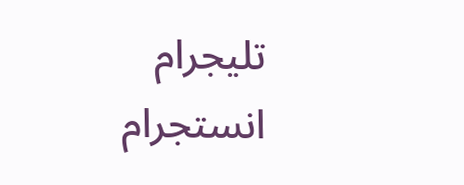تليجرام انستجرام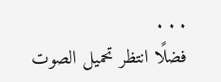. . .
فضلًا انتظر تحميل الصوت